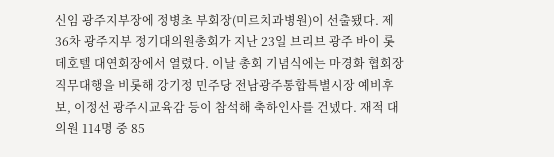신임 광주지부장에 정병초 부회장(미르치과병원)이 선출됐다. 제36차 광주지부 정기대의원총회가 지난 23일 브리브 광주 바이 롯데호텔 대연회장에서 열렸다. 이날 총회 기념식에는 마경화 협회장 직무대행을 비롯해 강기정 민주당 전남광주통합특별시장 예비후보, 이정선 광주시교육감 등이 참석해 축하인사를 건넸다. 재적 대의원 114명 중 85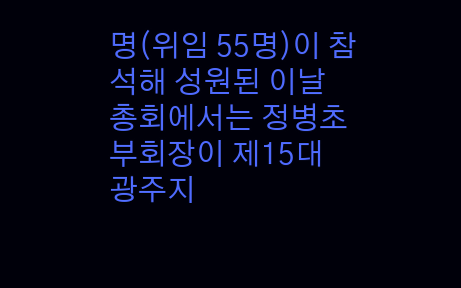명(위임 55명)이 참석해 성원된 이날 총회에서는 정병초 부회장이 제15대 광주지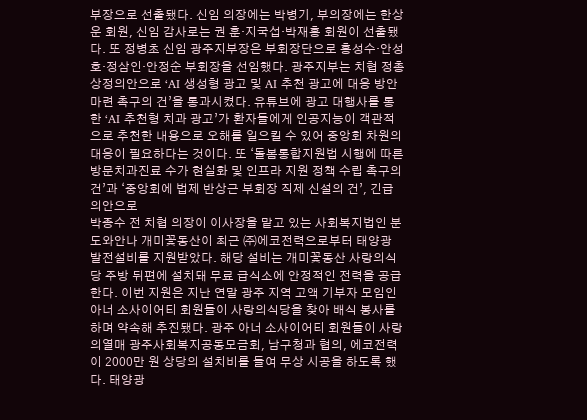부장으로 선출됐다. 신임 의장에는 박병기, 부의장에는 한상운 회원, 신임 감사로는 권 훈·지국섭·박재홍 회원이 선출됐다. 또 정병초 신임 광주지부장은 부회장단으로 홍성수·안성호·정삼인·안정순 부회장을 선임했다. 광주지부는 치협 정총 상정의안으로 ‘AI 생성형 광고 및 AI 추천 광고에 대응 방안 마련 촉구의 건’을 통과시켰다. 유튜브에 광고 대행사를 통한 ‘AI 추천형 치과 광고’가 환자들에게 인공지능이 객관적으로 추천한 내용으로 오해를 일으킬 수 있어 중앙회 차원의 대응이 필요하다는 것이다. 또 ‘돌봄통합지원법 시행에 따른 방문치과진료 수가 현실화 및 인프라 지원 정책 수립 촉구의 건’과 ‘중앙회에 법제 반상근 부회장 직제 신설의 건’, 긴급의안으로
박종수 전 치협 의장이 이사장을 맡고 있는 사회복지법인 분도와안나 개미꽃동산이 최근 ㈜에코전력으로부터 태양광 발전설비를 지원받았다. 해당 설비는 개미꽃동산 사랑의식당 주방 뒤편에 설치돼 무료 급식소에 안정적인 전력을 공급한다. 이번 지원은 지난 연말 광주 지역 고액 기부자 모임인 아너 소사이어티 회원들이 사랑의식당을 찾아 배식 봉사를 하며 약속해 추진됐다. 광주 아너 소사이어티 회원들이 사랑의열매 광주사회복지공동모금회, 남구청과 협의, 에코전력이 2000만 원 상당의 설치비를 들여 무상 시공을 하도록 했다. 태양광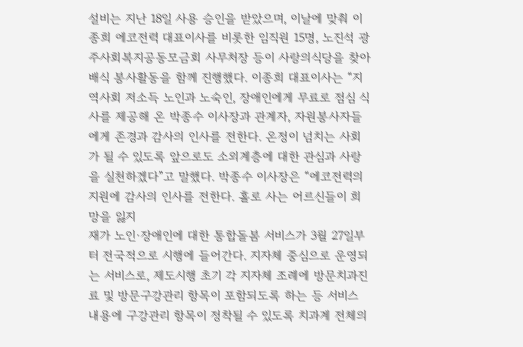설비는 지난 18일 사용 승인을 받았으며, 이날에 맞춰 이종희 에코전력 대표이사를 비롯한 임직원 15명, 노진석 광주사회복지공동모금회 사무처장 등이 사랑의식당을 찾아 배식 봉사활동을 함께 진행했다. 이종희 대표이사는 “지역사회 저소득 노인과 노숙인, 장애인에게 무료로 점심 식사를 제공해 온 박종수 이사장과 관계자, 자원봉사자들에게 존경과 감사의 인사를 전한다. 온정이 넘치는 사회가 될 수 있도록 앞으로도 소외계층에 대한 관심과 사랑을 실천하겠다”고 말했다. 박종수 이사장은 “에코전력의 지원에 감사의 인사를 전한다. 홀로 사는 어르신들이 희망을 잃지
재가 노인·장애인에 대한 통합돌봄 서비스가 3월 27일부터 전국적으로 시행에 들어간다. 지자체 중심으로 운영되는 서비스로, 제도시행 초기 각 지자체 조례에 방문치과진료 및 방문구강관리 항목이 포함되도록 하는 등 서비스 내용에 구강관리 항목이 정착될 수 있도록 치과계 전체의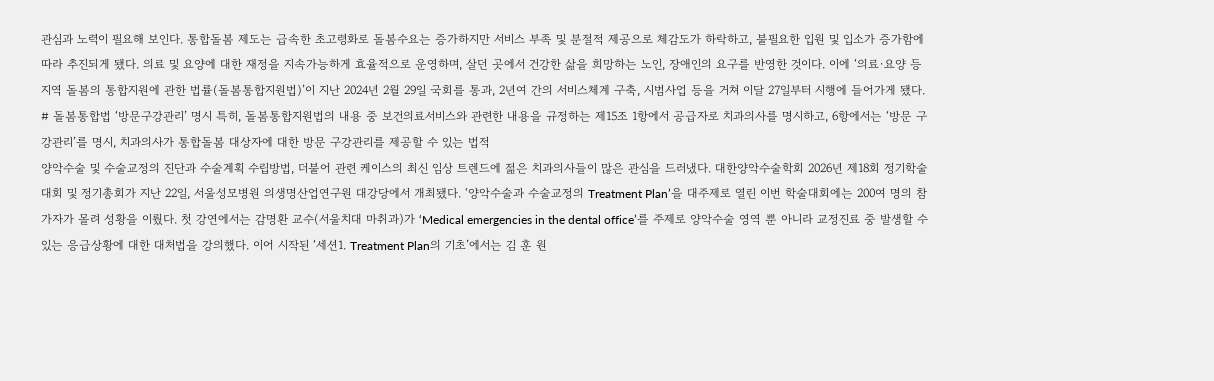관심과 노력이 필요해 보인다. 통합돌봄 제도는 급속한 초고령화로 돌봄수요는 증가하지만 서비스 부족 및 분절적 제공으로 체감도가 하락하고, 불필요한 입원 및 입소가 증가함에 따라 추진되게 됐다. 의료 및 요양에 대한 재정을 지속가능하게 효율적으로 운영하며, 살던 곳에서 건강한 삶을 희망하는 노인, 장애인의 요구를 반영한 것이다. 이에 ‘의료·요양 등 지역 돌봄의 통합지원에 관한 법률(돌봄통합지원법)’이 지난 2024년 2월 29일 국회를 통과, 2년여 간의 서비스체계 구축, 시범사업 등을 거쳐 이달 27일부터 시행에 들어가게 됐다. # 돌봄통합법 ‘방문구강관리’ 명시 특히, 돌봄통합지원법의 내용 중 보건의료서비스와 관련한 내용을 규정하는 제15조 1항에서 공급자로 치과의사를 명시하고, 6항에서는 ‘방문 구강관리’를 명시, 치과의사가 통합돌봄 대상자에 대한 방문 구강관리를 제공할 수 있는 법적
양악수술 및 수술교정의 진단과 수술계획 수립방법, 더불어 관련 케이스의 최신 임상 트렌드에 젊은 치과의사들이 많은 관심을 드러냈다. 대한양악수술학회 2026년 제18회 정기학술대회 및 정기총회가 지난 22일, 서울성모병원 의생명산업연구원 대강당에서 개최됐다. ‘양악수술과 수술교정의 Treatment Plan’을 대주제로 열린 이번 학술대회에는 200여 명의 참가자가 몰려 성황을 이뤘다. 첫 강연에서는 감명환 교수(서울치대 마취과)가 ‘Medical emergencies in the dental office’를 주제로 양악수술 영역 뿐 아니라 교정진료 중 발생할 수 있는 응급상황에 대한 대처법을 강의했다. 이어 시작된 ‘세션1. Treatment Plan의 기초’에서는 김 훈 원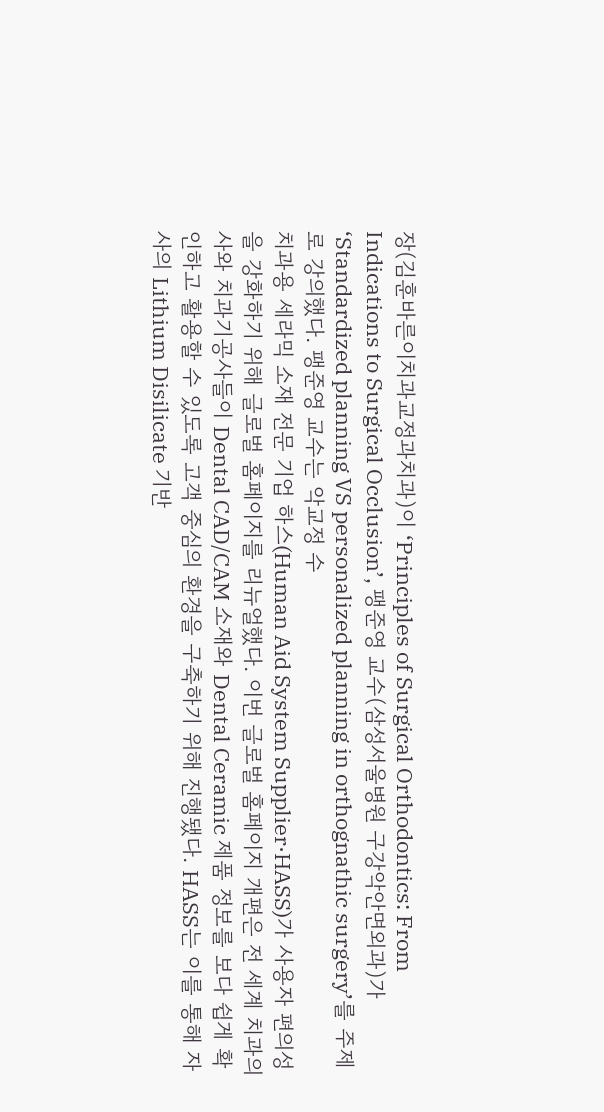장(김훈바른이치과교정과치과)이 ‘Principles of Surgical Orthodontics: From Indications to Surgical Occlusion’, 팽준영 교수(삼성서울병원 구강악안면외과)가 ‘Standardized planning VS personalized planning in orthognathic surgery’를 주제로 강의했다. 팽준영 교수는 악교정 수
치과용 세라믹 소재 전문 기업 하스(Human Aid System Supplier·HASS)가 사용자 편의성을 강화하기 위해 글로벌 홈페이지를 리뉴얼했다. 이번 글로벌 홈페이지 개편은 전 세계 치과의사와 치과기공사들이 Dental CAD/CAM 소재와 Dental Ceramic 제품 정보를 보다 쉽게 확인하고 활용할 수 있도록 고객 중심의 환경을 구축하기 위해 진행됐다. HASS는 이를 통해 자사의 Lithium Disilicate 기반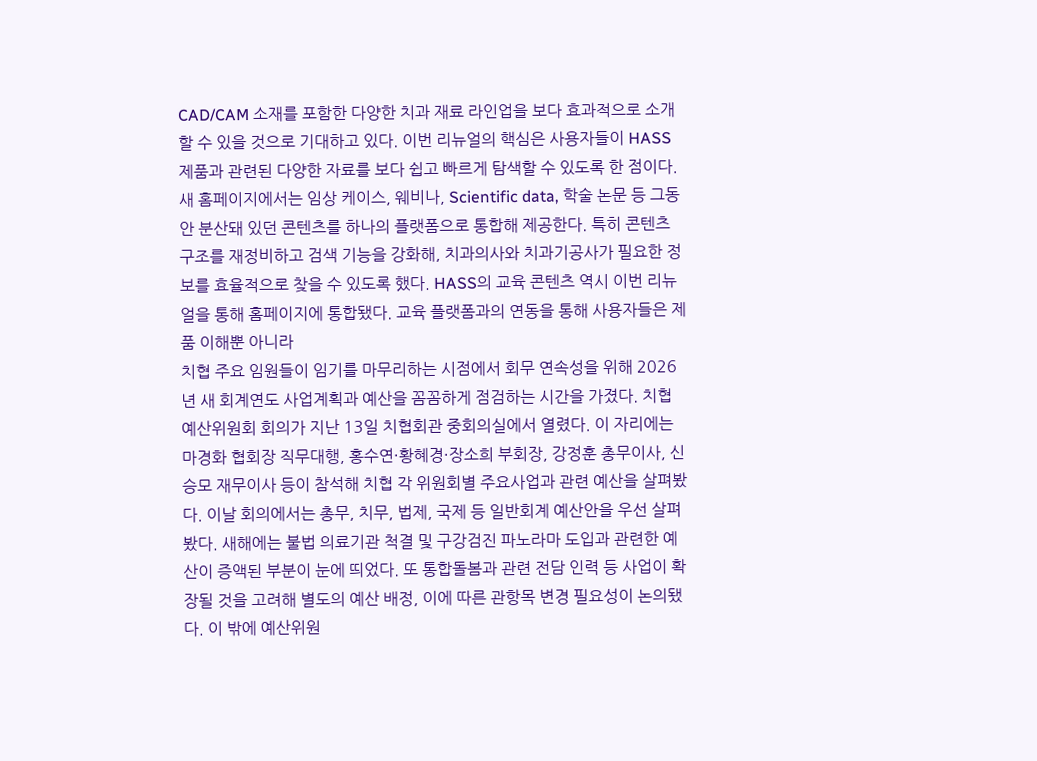CAD/CAM 소재를 포함한 다양한 치과 재료 라인업을 보다 효과적으로 소개할 수 있을 것으로 기대하고 있다. 이번 리뉴얼의 핵심은 사용자들이 HASS 제품과 관련된 다양한 자료를 보다 쉽고 빠르게 탐색할 수 있도록 한 점이다. 새 홈페이지에서는 임상 케이스, 웨비나, Scientific data, 학술 논문 등 그동안 분산돼 있던 콘텐츠를 하나의 플랫폼으로 통합해 제공한다. 특히 콘텐츠 구조를 재정비하고 검색 기능을 강화해, 치과의사와 치과기공사가 필요한 정보를 효율적으로 찾을 수 있도록 했다. HASS의 교육 콘텐츠 역시 이번 리뉴얼을 통해 홈페이지에 통합됐다. 교육 플랫폼과의 연동을 통해 사용자들은 제품 이해뿐 아니라
치협 주요 임원들이 임기를 마무리하는 시점에서 회무 연속성을 위해 2026년 새 회계연도 사업계획과 예산을 꼼꼼하게 점검하는 시간을 가졌다. 치협 예산위원회 회의가 지난 13일 치협회관 중회의실에서 열렸다. 이 자리에는 마경화 협회장 직무대행, 홍수연·황혜경·장소희 부회장, 강정훈 총무이사, 신승모 재무이사 등이 참석해 치협 각 위원회별 주요사업과 관련 예산을 살펴봤다. 이날 회의에서는 총무, 치무, 법제, 국제 등 일반회계 예산안을 우선 살펴봤다. 새해에는 불법 의료기관 척결 및 구강검진 파노라마 도입과 관련한 예산이 증액된 부분이 눈에 띄었다. 또 통합돌봄과 관련 전담 인력 등 사업이 확장될 것을 고려해 별도의 예산 배정, 이에 따른 관항목 변경 필요성이 논의됐다. 이 밖에 예산위원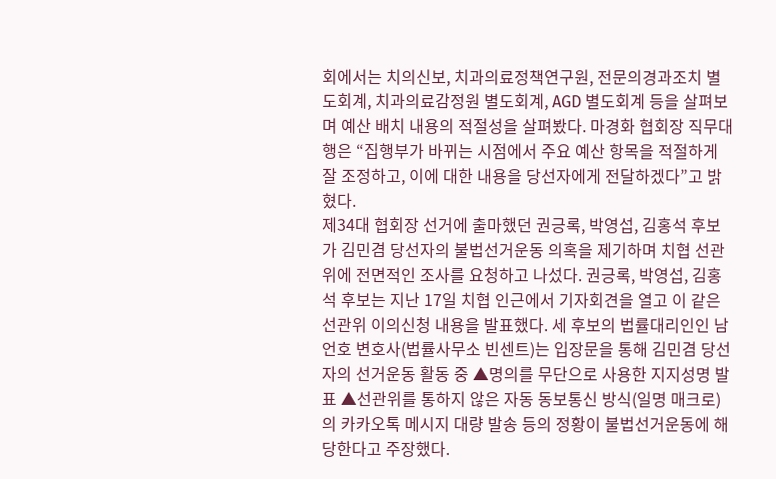회에서는 치의신보, 치과의료정책연구원, 전문의경과조치 별도회계, 치과의료감정원 별도회계, AGD 별도회계 등을 살펴보며 예산 배치 내용의 적절성을 살펴봤다. 마경화 협회장 직무대행은 “집행부가 바뀌는 시점에서 주요 예산 항목을 적절하게 잘 조정하고, 이에 대한 내용을 당선자에게 전달하겠다”고 밝혔다.
제34대 협회장 선거에 출마했던 권긍록, 박영섭, 김홍석 후보가 김민겸 당선자의 불법선거운동 의혹을 제기하며 치협 선관위에 전면적인 조사를 요청하고 나섰다. 권긍록, 박영섭, 김홍석 후보는 지난 17일 치협 인근에서 기자회견을 열고 이 같은 선관위 이의신청 내용을 발표했다. 세 후보의 법률대리인인 남언호 변호사(법률사무소 빈센트)는 입장문을 통해 김민겸 당선자의 선거운동 활동 중 ▲명의를 무단으로 사용한 지지성명 발표 ▲선관위를 통하지 않은 자동 동보통신 방식(일명 매크로)의 카카오톡 메시지 대량 발송 등의 정황이 불법선거운동에 해당한다고 주장했다.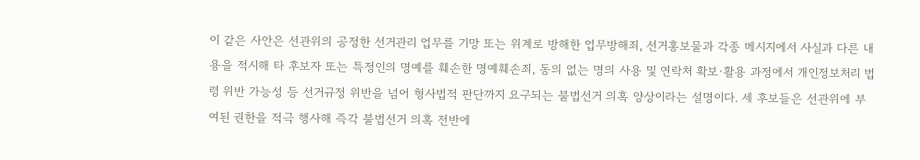이 같은 사안은 선관위의 공정한 선거관리 업무를 기망 또는 위계로 방해한 업무방해죄, 선거홍보물과 각종 메시지에서 사실과 다른 내용을 적시해 타 후보자 또는 특정인의 명예를 훼손한 명예훼손죄, 동의 없는 명의 사용 및 연락처 확보·활용 과정에서 개인정보처리 법령 위반 가능성 등 선거규정 위반을 넘어 형사법적 판단까지 요구되는 불법선거 의혹 양상이라는 설명이다. 세 후보들은 선관위에 부여된 권한을 적극 행사해 즉각 불법선거 의혹 전반에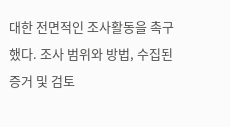대한 전면적인 조사활동을 촉구했다. 조사 범위와 방법, 수집된 증거 및 검토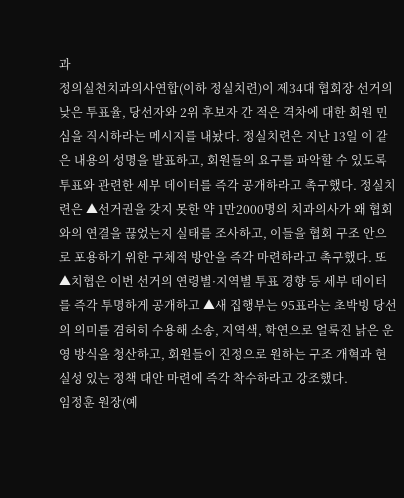과
정의실천치과의사연합(이하 정실치련)이 제34대 협회장 선거의 낮은 투표율, 당선자와 2위 후보자 간 적은 격차에 대한 회원 민심을 직시하라는 메시지를 내놨다. 정실치련은 지난 13일 이 같은 내용의 성명을 발표하고, 회원들의 요구를 파악할 수 있도록 투표와 관련한 세부 데이터를 즉각 공개하라고 촉구했다. 정실치련은 ▲선거권을 갖지 못한 약 1만2000명의 치과의사가 왜 협회와의 연결을 끊었는지 실태를 조사하고, 이들을 협회 구조 안으로 포용하기 위한 구체적 방안을 즉각 마련하라고 촉구했다. 또 ▲치협은 이번 선거의 연령별·지역별 투표 경향 등 세부 데이터를 즉각 투명하게 공개하고 ▲새 집행부는 95표라는 초박빙 당선의 의미를 겸허히 수용해 소송, 지역색, 학연으로 얼룩진 낡은 운영 방식을 청산하고, 회원들이 진정으로 원하는 구조 개혁과 현실성 있는 정책 대안 마련에 즉각 착수하라고 강조했다.
임정훈 원장(예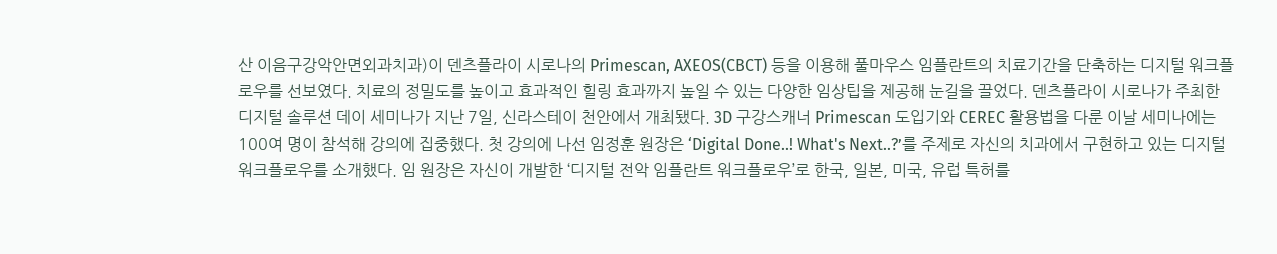산 이음구강악안면외과치과)이 덴츠플라이 시로나의 Primescan, AXEOS(CBCT) 등을 이용해 풀마우스 임플란트의 치료기간을 단축하는 디지털 워크플로우를 선보였다. 치료의 정밀도를 높이고 효과적인 힐링 효과까지 높일 수 있는 다양한 임상팁을 제공해 눈길을 끌었다. 덴츠플라이 시로나가 주최한 디지털 솔루션 데이 세미나가 지난 7일, 신라스테이 천안에서 개최됐다. 3D 구강스캐너 Primescan 도입기와 CEREC 활용법을 다룬 이날 세미나에는 100여 명이 참석해 강의에 집중했다. 첫 강의에 나선 임정훈 원장은 ‘Digital Done..! What's Next..?’를 주제로 자신의 치과에서 구현하고 있는 디지털 워크플로우를 소개했다. 임 원장은 자신이 개발한 ‘디지털 전악 임플란트 워크플로우’로 한국, 일본, 미국, 유럽 특허를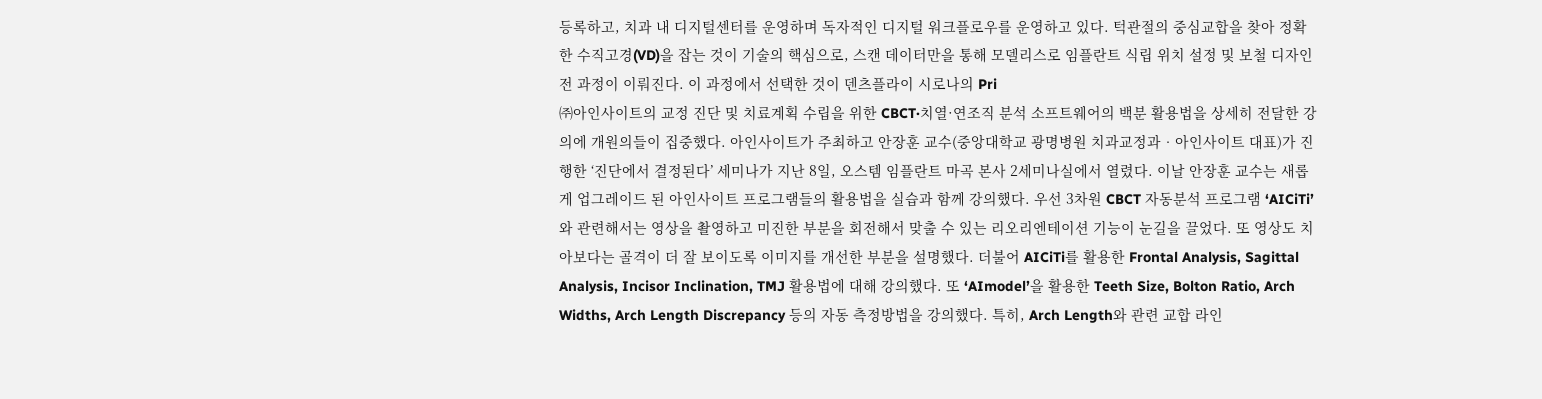등록하고, 치과 내 디지털센터를 운영하며 독자적인 디지털 워크플로우를 운영하고 있다. 턱관절의 중심교합을 찾아 정확한 수직고경(VD)을 잡는 것이 기술의 핵심으로, 스캔 데이터만을 통해 모델리스로 임플란트 식립 위치 설정 및 보철 디자인 전 과정이 이뤄진다. 이 과정에서 선택한 것이 덴츠플라이 시로나의 Pri
㈜아인사이트의 교정 진단 및 치료계획 수립을 위한 CBCT·치열·연조직 분석 소프트웨어의 백분 활용법을 상세히 전달한 강의에 개원의들이 집중했다. 아인사이트가 주최하고 안장훈 교수(중앙대학교 광명병원 치과교정과‧아인사이트 대표)가 진행한 ‘진단에서 결정된다’ 세미나가 지난 8일, 오스템 임플란트 마곡 본사 2세미나실에서 열렸다. 이날 안장훈 교수는 새롭게 업그레이드 된 아인사이트 프로그램들의 활용법을 실습과 함께 강의했다. 우선 3차원 CBCT 자동분석 프로그램 ‘AICiTi’와 관련해서는 영상을 촬영하고 미진한 부분을 회전해서 맞출 수 있는 리오리엔테이션 기능이 눈길을 끌었다. 또 영상도 치아보다는 골격이 더 잘 보이도록 이미지를 개선한 부분을 설명했다. 더불어 AICiTi를 활용한 Frontal Analysis, Sagittal Analysis, Incisor Inclination, TMJ 활용법에 대해 강의했다. 또 ‘AImodel’을 활용한 Teeth Size, Bolton Ratio, Arch Widths, Arch Length Discrepancy 등의 자동 측정방법을 강의했다. 특히, Arch Length와 관련 교합 라인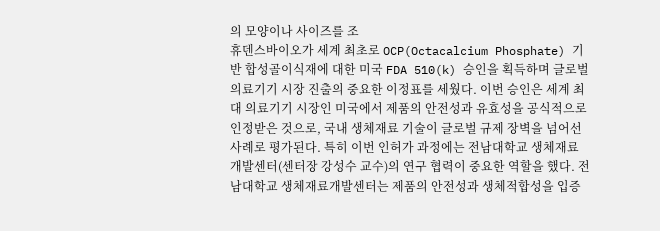의 모양이나 사이즈를 조
휴덴스바이오가 세계 최초로 OCP(Octacalcium Phosphate) 기반 합성골이식재에 대한 미국 FDA 510(k) 승인을 획득하며 글로벌 의료기기 시장 진출의 중요한 이정표를 세웠다. 이번 승인은 세계 최대 의료기기 시장인 미국에서 제품의 안전성과 유효성을 공식적으로 인정받은 것으로, 국내 생체재료 기술이 글로벌 규제 장벽을 넘어선 사례로 평가된다. 특히 이번 인허가 과정에는 전남대학교 생체재료개발센터(센터장 강성수 교수)의 연구 협력이 중요한 역할을 했다. 전남대학교 생체재료개발센터는 제품의 안전성과 생체적합성을 입증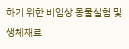하기 위한 비임상 동물실험 및 생체재료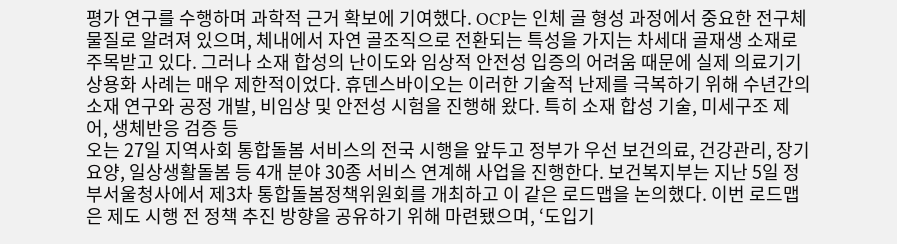평가 연구를 수행하며 과학적 근거 확보에 기여했다. OCP는 인체 골 형성 과정에서 중요한 전구체 물질로 알려져 있으며, 체내에서 자연 골조직으로 전환되는 특성을 가지는 차세대 골재생 소재로 주목받고 있다. 그러나 소재 합성의 난이도와 임상적 안전성 입증의 어려움 때문에 실제 의료기기 상용화 사례는 매우 제한적이었다. 휴덴스바이오는 이러한 기술적 난제를 극복하기 위해 수년간의 소재 연구와 공정 개발, 비임상 및 안전성 시험을 진행해 왔다. 특히 소재 합성 기술, 미세구조 제어, 생체반응 검증 등
오는 27일 지역사회 통합돌봄 서비스의 전국 시행을 앞두고 정부가 우선 보건의료, 건강관리, 장기요양, 일상생활돌봄 등 4개 분야 30종 서비스 연계해 사업을 진행한다. 보건복지부는 지난 5일 정부서울청사에서 제3차 통합돌봄정책위원회를 개최하고 이 같은 로드맵을 논의했다. 이번 로드맵은 제도 시행 전 정책 추진 방향을 공유하기 위해 마련됐으며, ‘도입기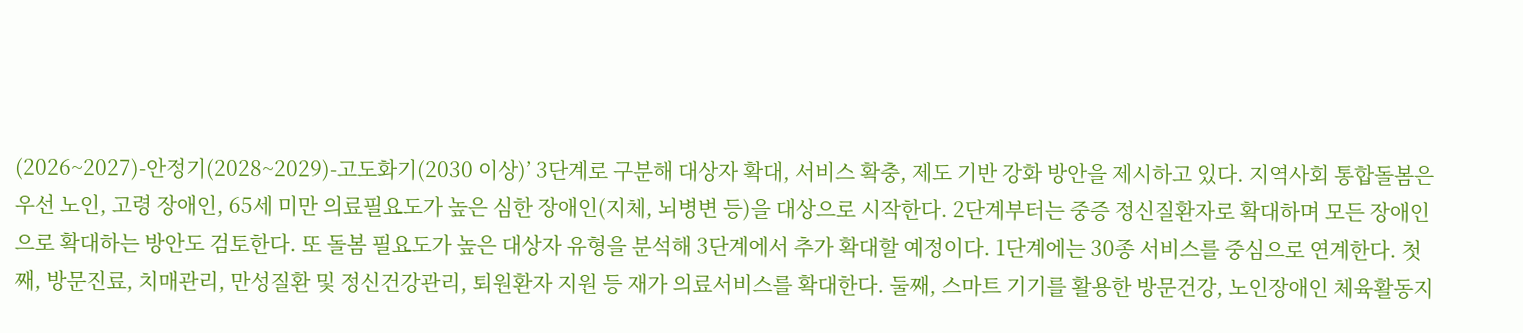(2026~2027)-안정기(2028~2029)-고도화기(2030 이상)’ 3단계로 구분해 대상자 확대, 서비스 확충, 제도 기반 강화 방안을 제시하고 있다. 지역사회 통합돌봄은 우선 노인, 고령 장애인, 65세 미만 의료필요도가 높은 심한 장애인(지체, 뇌병변 등)을 대상으로 시작한다. 2단계부터는 중증 정신질환자로 확대하며 모든 장애인으로 확대하는 방안도 검토한다. 또 돌봄 필요도가 높은 대상자 유형을 분석해 3단계에서 추가 확대할 예정이다. 1단계에는 30종 서비스를 중심으로 연계한다. 첫째, 방문진료, 치매관리, 만성질환 및 정신건강관리, 퇴원환자 지원 등 재가 의료서비스를 확대한다. 둘째, 스마트 기기를 활용한 방문건강, 노인장애인 체육활동지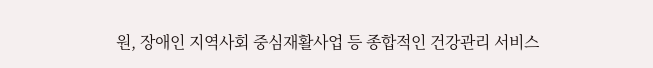원, 장애인 지역사회 중심재활사업 등 종합적인 건강관리 서비스